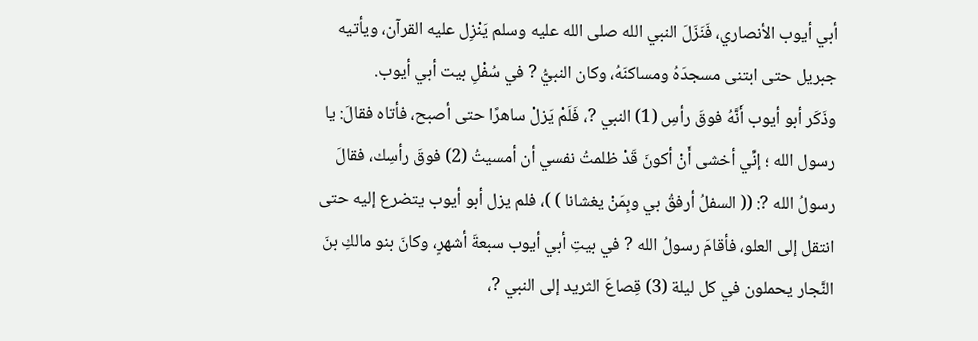أبي أيوب الأنصاري، فَنَزَلَ النبي الله صلى الله عليه وسلم يَنْزِل عليه القرآن، ويأتيه جبريل حتى ابتنى مسجدَهُ ومساكنَهُ، وكان النبيُّ ? في سُفْلِ بيت أبي أيوب.
وذَكَر أبو أيوب أَنَّهُ فوقَ رأسِ (1) النبي ?، فَلَمْ يَزلْ ساهرًا حتى أصبح، فأتاه فقالَ: يا رسول الله ؛ إنِّي أخشى أَنْ أكونَ قَدْ ظلمتُ نفسي أن أمسيتُ (2) فوقَ رأسِك، فقالَ رسولُ الله ?: (( السفلُ أرفقُ بي وبِمَنْ يغشانا ) )، فلم يزل أبو أيوب يتضرع إليه حتى انتقل إلى العلو، فأقامَ رسولُ الله ? في بيتِ أبي أيوب سبعةَ أشهرٍ، وكانَ بنو مالكِ بنَ النَّجار يحملون في كل ليلة (3) قِصاعَ الثريد إلى النبي ?،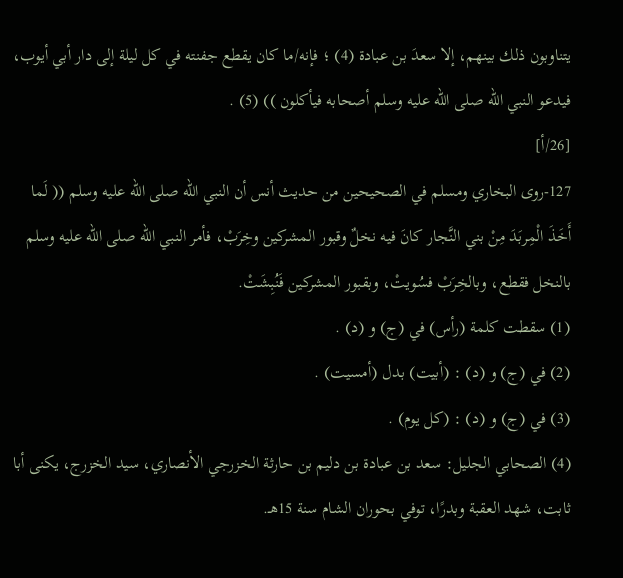يتناوبون ذلك بينهم، إلا سعدَ بن عبادة (4) ؛ فإنه/ما كان يقطع جفنته في كل ليلة إلى دار أبي أيوب، فيدعو النبي الله صلى الله عليه وسلم أصحابه فيأكلون )) (5) .
[26/أ]
127-روى البخاري ومسلم في الصحيحين من حديث أنس أن النبي الله صلى الله عليه وسلم (( لَما أَخَذَ الْمِربَدَ مِنْ بني النَّجار كانَ فيه نخلٌ وقبور المشركين وخِرَبْ، فأمر النبي الله صلى الله عليه وسلم بالنخل فقطع، وبالخِرَبْ فسُويتْ، وبقبور المشركين فَنُبِشَتْ.
(1) سقطت كلمة (رأس) في (ج) و (د) .
(2) في (ج) و (د) : (أبيت) بدل (أمسيت) .
(3) في (ج) و (د) : (كل يوم) .
(4) الصحابي الجليل: سعد بن عبادة بن دليم بن حارثة الخزرجي الأنصاري، سيد الخزرج، يكنى أبا ثابت، شهد العقبة وبدرًا، توفي بحوران الشام سنة 15هـ.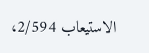الاستيعاب 2/594،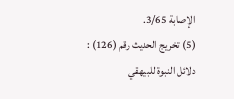الإصابة 3/65.
(5) تخريج الحديث رقم (126) :
دلائل النبوة للبيهقي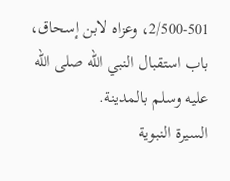2/500-501، وعزاه لابن إسحاق، باب استقبال النبي الله صلى الله عليه وسلم بالمدينة.
السيرة النبوية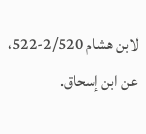لابن هشام 2/520-522، عن ابن إسحاق.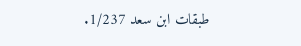طبقات ابن سعد 1/237.